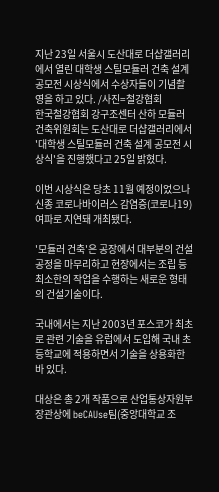지난 23일 서울시 도산대로 더샵갤러리에서 열린 대학생 스틸모듈러 건축 설계 공모전 시상식에서 수상자들이 기념촬영을 하고 있다. /사진=철강협회
한국철강협회 강구조센터 산하 모듈러건축위원회는 도산대로 더샵갤러리에서 '대학생 스틸모듈러 건축 설계 공모전 시상식'을 진행했다고 25일 밝혔다.

이번 시상식은 당초 11월 예정이었으나 신종 코로나바이러스 감염증(코로나19) 여파로 지연돼 개최됐다.

'모듈러 건축'은 공장에서 대부분의 건설공정을 마무리하고 현장에서는 조립 등 최소한의 작업을 수행하는 새로운 형태의 건설기술이다.

국내에서는 지난 2003년 포스코가 최초로 관련 기술을 유럽에서 도입해 국내 초등학교에 적용하면서 기술을 상용화한 바 있다.

대상은 총 2개 작품으로 산업통상자원부장관상에 beCAUse팀(중앙대학교 조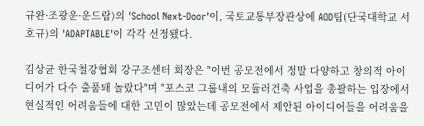규완·조광운·운드람)의 'School Next-Door'이, 국토교통부장관상에 AOD팀(단국대학교 서호규)의 'ADAPTABLE'이 각각 선정됐다.

김상균 한국철강협회 강구조센터 회장은 "이번 공모전에서 정말 다양하고 창의적 아이디어가 다수 출품돼 놀랐다"며 "포스코 그룹내의 모듈러건축 사업을 총괄하는 입장에서 현실적인 어려움들에 대한 고민이 많았는데 공모전에서 제안된 아이디어들을 어려움을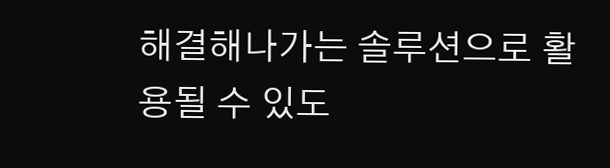해결해나가는 솔루션으로 활용될 수 있도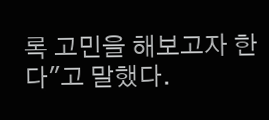록 고민을 해보고자 한다"고 말했다.